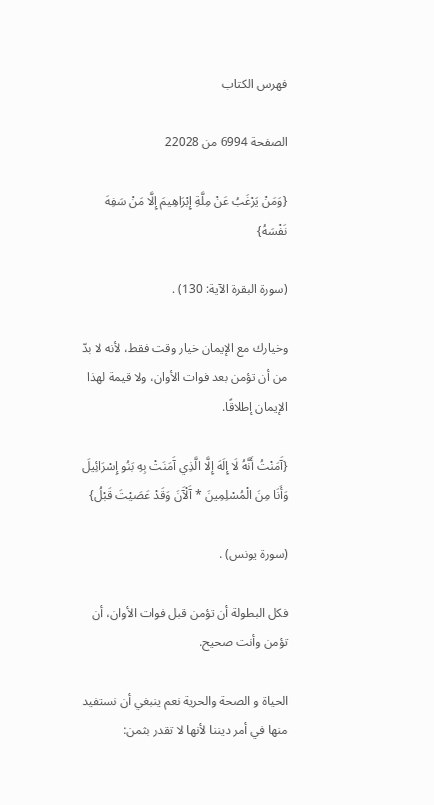فهرس الكتاب

الصفحة 6994 من 22028

{وَمَنْ يَرْغَبُ عَنْ مِلَّةِ إِبْرَاهِيمَ إِلَّا مَنْ سَفِهَ نَفْسَهُ}

(سورة البقرة الآية: 130) .

وخيارك مع الإيمان خيار وقت فقط، لأنه لا بدّ من أن تؤمن بعد فوات الأوان، ولا قيمة لهذا الإيمان إطلاقًا.

{آَمَنْتُ أَنَّهُ لَا إِلَهَ إِلَّا الَّذِي آَمَنَتْ بِهِ بَنُو إِسْرَائِيلَ وَأَنَا مِنَ الْمُسْلِمِينَ * آَلْآَنَ وَقَدْ عَصَيْتَ قَبْلُ}

(سورة يونس) .

فكل البطولة أن تؤمن قبل فوات الأوان، أن تؤمن وأنت صحيح.

الحياة و الصحة والحرية نعم ينبغي أن نستفيد منها في أمر ديننا لأنها لا تقدر بثمن: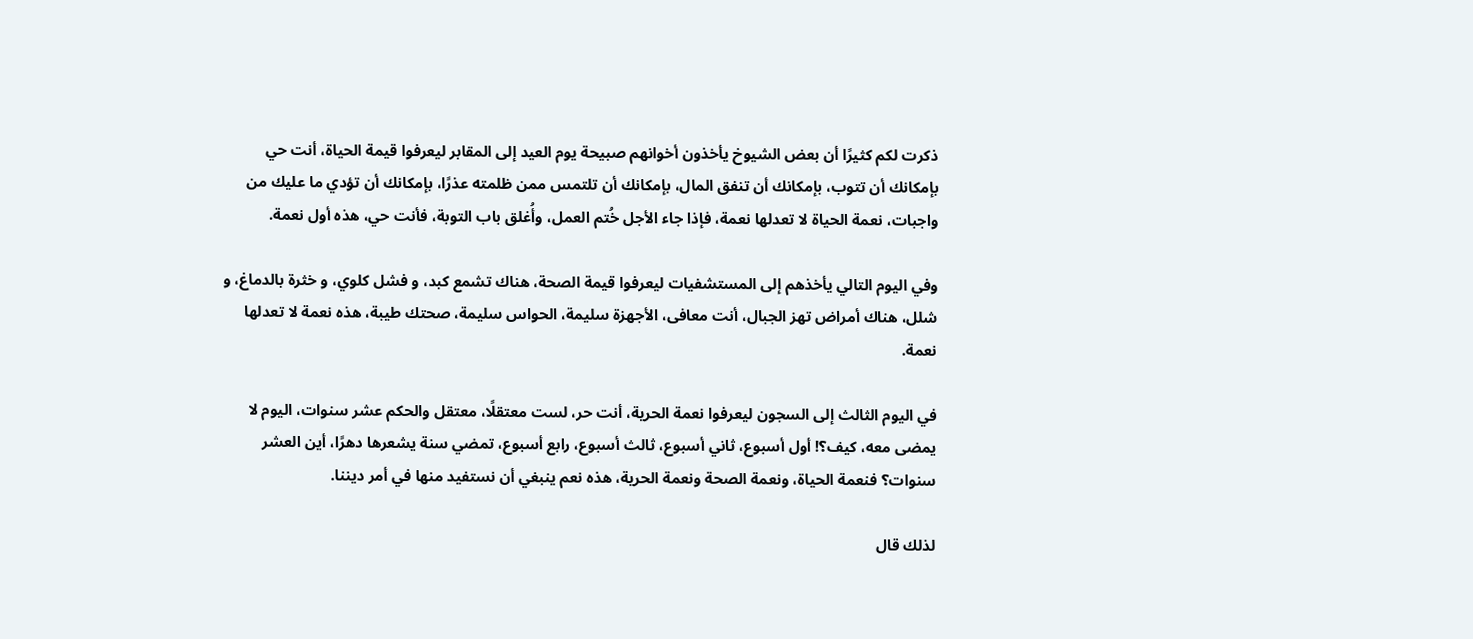ذكرت لكم كثيرًا أن بعض الشيوخ يأخذون أخوانهم صبيحة يوم العيد إلى المقابر ليعرفوا قيمة الحياة، أنت حي بإمكانك أن تتوب، بإمكانك أن تنفق المال، بإمكانك أن تلتمس ممن ظلمته عذرًا، بإمكانك أن تؤدي ما عليك من واجبات، نعمة الحياة لا تعدلها نعمة، فإذا جاء الأجل خُتم العمل، وأُغلق باب التوبة، فأنت حي، هذه أول نعمة.

وفي اليوم التالي يأخذهم إلى المستشفيات ليعرفوا قيمة الصحة، هناك تشمع كبد، و فشل كلوي، و خثرة بالدماغ، و شلل، هناك أمراض تهز الجبال، أنت معافى، الأجهزة سليمة، الحواس سليمة، صحتك طيبة، هذه نعمة لا تعدلها نعمة.

في اليوم الثالث إلى السجون ليعرفوا نعمة الحرية، أنت حر، لست معتقلًا، معتقل والحكم عشر سنوات، اليوم لا يمضى معه، كيف؟! أول أسبوع، ثاني أسبوع، ثالث أسبوع، رابع أسبوع، تمضي سنة يشعرها دهرًا، أين العشر سنوات؟ فنعمة الحياة، ونعمة الصحة ونعمة الحرية، هذه نعم ينبغي أن نستفيد منها في أمر ديننا.

لذلك قال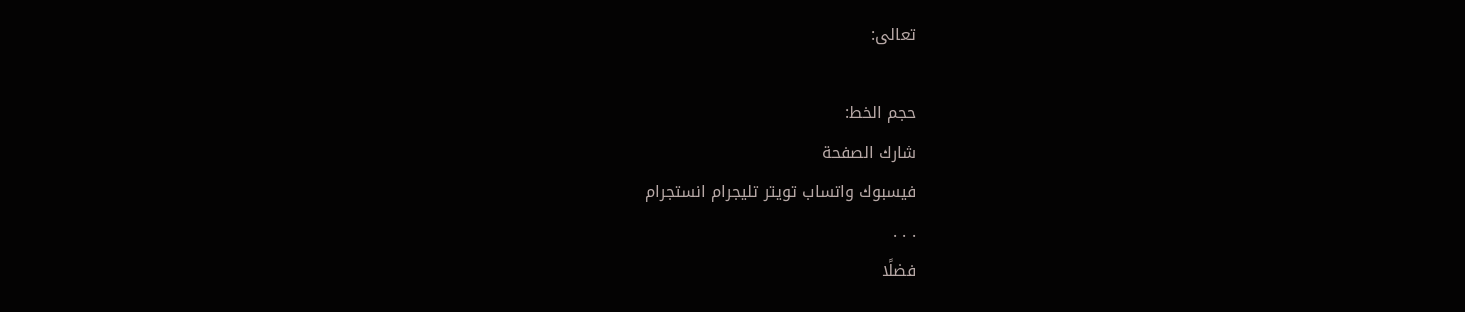تعالى:

حجم الخط:
شارك الصفحة
فيسبوك واتساب تويتر تليجرام انستجرام
. . .
فضلًا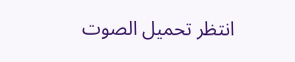انتظر تحميل الصوت